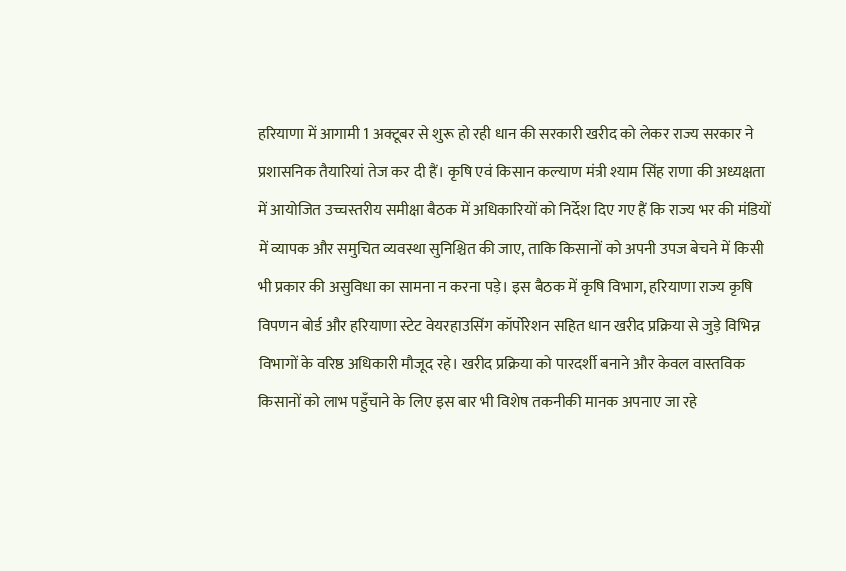हरियाणा में आगामी 1 अक्टूबर से शुरू हो रही धान की सरकारी खरीद को लेकर राज्य सरकार ने प्रशासनिक तैयारियां तेज कर दी हैं। कृषि एवं किसान कल्याण मंत्री श्याम सिंह राणा की अध्यक्षता में आयोजित उच्चस्तरीय समीक्षा बैठक में अधिकारियों को निर्देश दिए गए हैं कि राज्य भर की मंडियों में व्यापक और समुचित व्यवस्था सुनिश्चित की जाए, ताकि किसानों को अपनी उपज बेचने में किसी भी प्रकार की असुविधा का सामना न करना पड़े। इस बैठक में कृषि विभाग, हरियाणा राज्य कृषि विपणन बोर्ड और हरियाणा स्टेट वेयरहाउसिंग कॉर्पोरेशन सहित धान खरीद प्रक्रिया से जुड़े विभिन्न विभागों के वरिष्ठ अधिकारी मौजूद रहे। खरीद प्रक्रिया को पारदर्शी बनाने और केवल वास्तविक किसानों को लाभ पहुँचाने के लिए इस बार भी विशेष तकनीकी मानक अपनाए जा रहे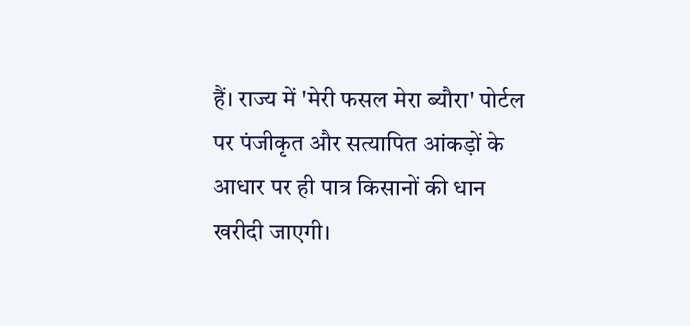हैं। राज्य में 'मेरी फसल मेरा ब्यौरा' पोर्टल पर पंजीकृत और सत्यापित आंकड़ों के आधार पर ही पात्र किसानों की धान खरीदी जाएगी।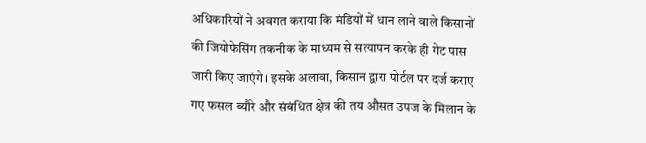अधिकारियों ने अवगत कराया कि मंडियों में धान लाने वाले किसानों की जियोफेसिंग तकनीक के माध्यम से सत्यापन करके ही गेट पास जारी किए जाएंगे। इसके अलावा, किसान द्वारा पोर्टल पर दर्ज कराए गए फसल ब्यौरे और संबंधित क्षेत्र की तय औसत उपज के मिलान के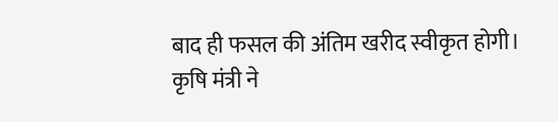बाद ही फसल की अंतिम खरीद स्वीकृत होगी।
कृषि मंत्री ने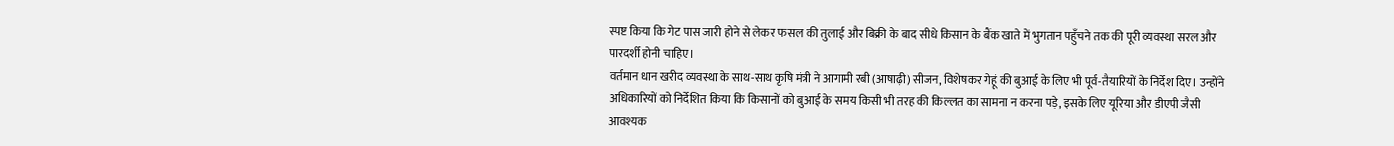स्पष्ट किया कि गेट पास जारी होने से लेकर फसल की तुलाई और बिक्री के बाद सीधे किसान के बैंक खाते में भुगतान पहुँचने तक की पूरी व्यवस्था सरल और पारदर्शी होनी चाहिए।
वर्तमान धान खरीद व्यवस्था के साथ-साथ कृषि मंत्री ने आगामी रबी (आषाढ़ी) सीजन, विशेषकर गेहूं की बुआई के लिए भी पूर्व-तैयारियों के निर्देश दिए। उन्होंने अधिकारियों को निर्देशित किया कि किसानों को बुआई के समय किसी भी तरह की किल्लत का सामना न करना पड़े, इसके लिए यूरिया और डीएपी जैसी आवश्यक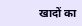खादों का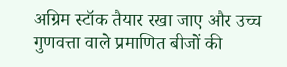अग्रिम स्टॉक तैयार रखा जाए और उच्च गुणवत्ता वाले प्रमाणित बीजों की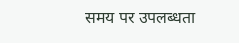समय पर उपलब्धता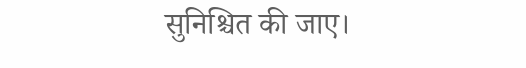सुनिश्चित की जाए।